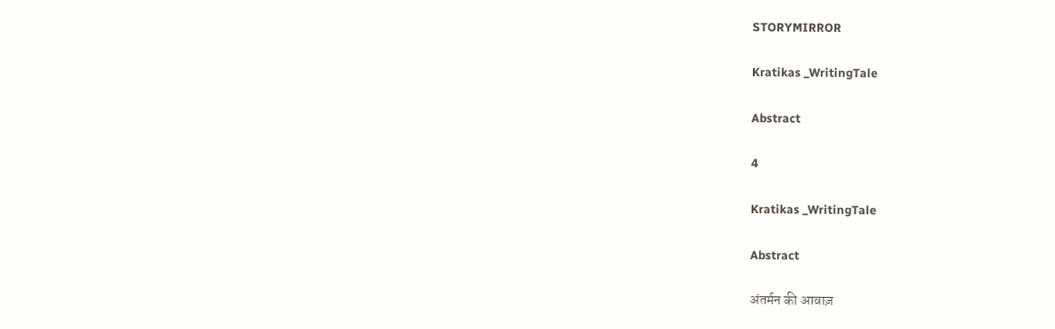STORYMIRROR

Kratikas _WritingTale

Abstract

4

Kratikas _WritingTale

Abstract

अंतर्मन की आवाज़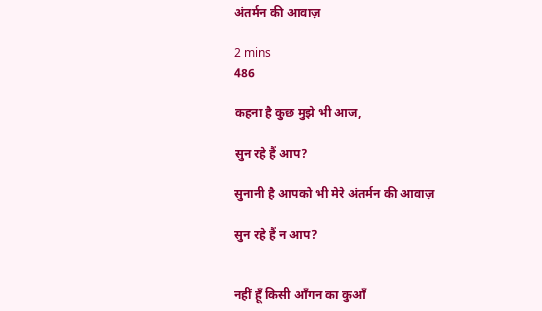अंतर्मन की आवाज़

2 mins
486

कहना है कुछ मुझे भी आज,

सुन रहे हैं आप?

सुनानी है आपको भी मेरे अंतर्मन की आवाज़

सुन रहे हैं न आप?


नहीं हूँ किसी आँगन का कुआँ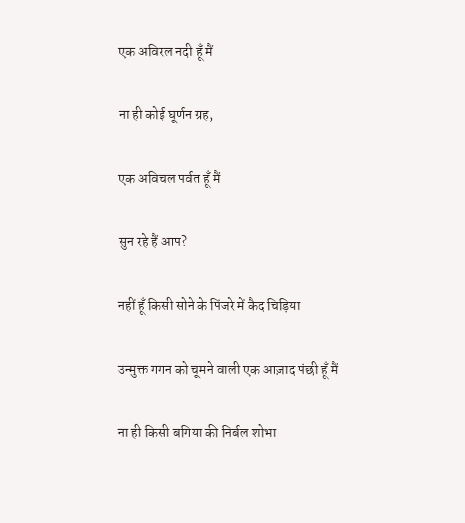एक अविरल नदी हूँ मैं

ना ही कोई घूर्णन ग्रह,

एक अविचल पर्वत हूँ मैं

सुन रहे हैं आप?

नहीं हूँ किसी सोने के पिंजरे में कैद चिड़िया

उन्मुक्त गगन को चूमने वाली एक आज़ाद पंछी हूँ मैं

ना ही किसी बगिया की निर्बल शोभा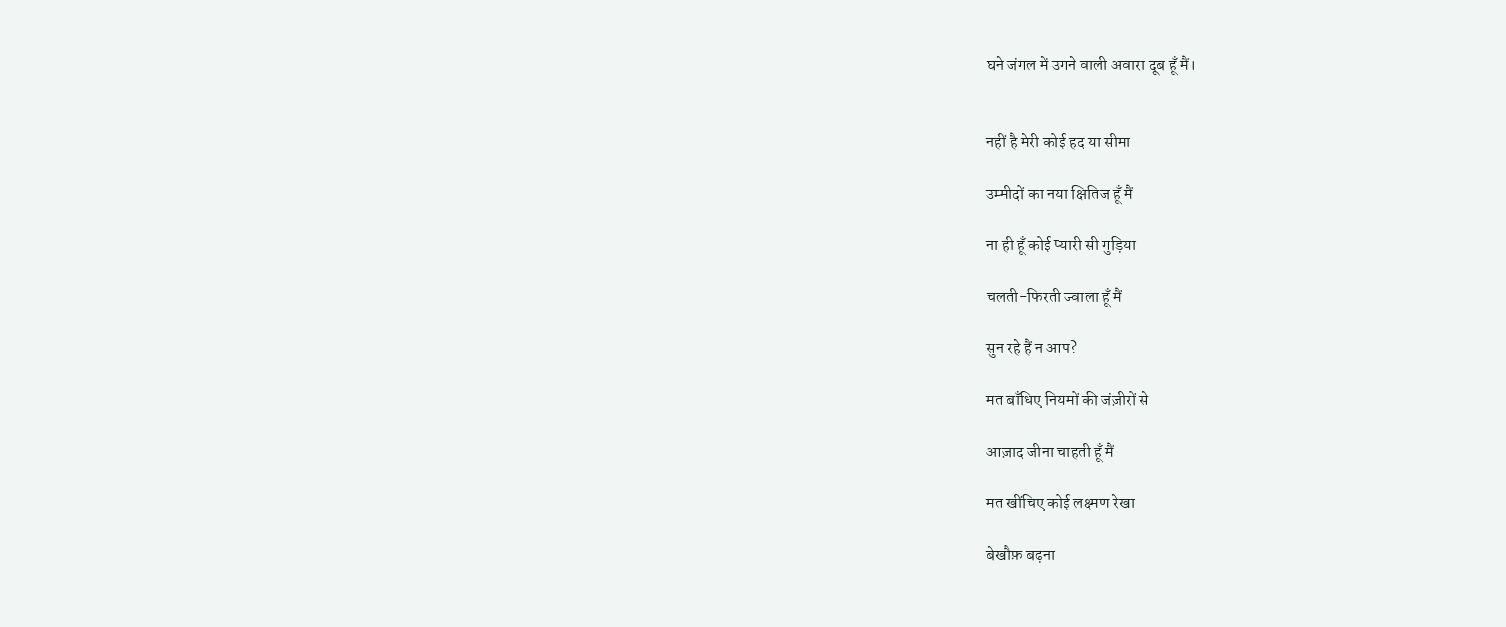घने जंगल में उगने वाली अवारा दूब हूँ मैं।


नहीं है मेरी कोई हद या सीमा

उम्मीदों का नया क्षितिज हूँ मैं

ना ही हूँ कोई प्यारी सी गुड़िया

चलती-फिरती ज्वाला हूँ मैं

सुन रहे हैं न आप?

मत बाँधिए नियमों की जंज़ीरों से

आज़ाद जीना चाहती हूँ मैं

मत खींचिए कोई लक्ष्मण रेखा

बेखौफ़ बढ़ना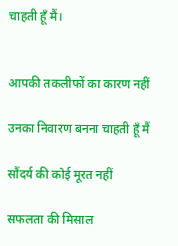चाहती हूँ मैं।


आपकी तकलीफों का कारण नहीं

उनका निवारण बनना चाहती हूँ मैं

सौंदर्य की कोई मूरत नहीं

सफलता की मिसाल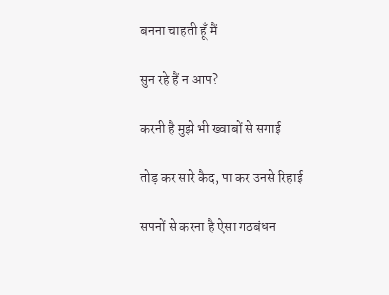बनना चाहती हूँ मैं

सुन रहे हैं न आप?

करनी है मुझे भी ख्वाबों से सगाई

तोड़ कर सारे कैद, पा कर उनसे रिहाई

सपनों से करना है ऐसा गठबंधन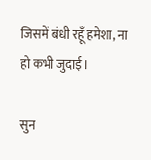जिसमें बंधी रहूँ हमेशा, ना हो कभी जुदाई।

सुन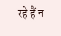रहे हैं न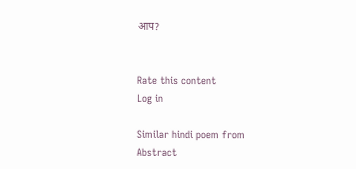आप?


Rate this content
Log in

Similar hindi poem from Abstract